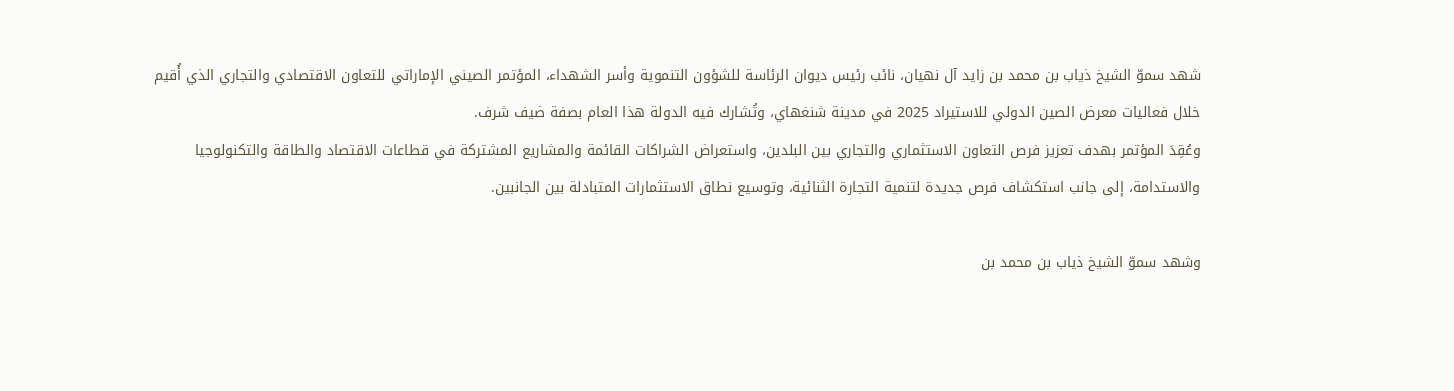شهد سموّ الشيخ ذياب بن محمد بن زايد آل نهيان، نائب رئيس ديوان الرئاسة للشؤون التنموية وأسر الشهداء، المؤتمر الصيني الإماراتي للتعاون الاقتصادي والتجاري الذي أُقيم خلال فعاليات معرض الصين الدولي للاستيراد 2025 في مدينة شنغهاي، وتُشارك فيه الدولة هذا العام بصفة ضيف شرف.
وعُقِدَ المؤتمر بهدف تعزيز فرص التعاون الاستثماري والتجاري بين البلدين، واستعراض الشراكات القائمة والمشاريع المشتركة في قطاعات الاقتصاد والطاقة والتكنولوجيا والاستدامة، إلى جانب استكشاف فرص جديدة لتنمية التجارة الثنائية، وتوسيع نطاق الاستثمارات المتبادلة بين الجانبين.

وشهد سموّ الشيخ ذياب بن محمد بن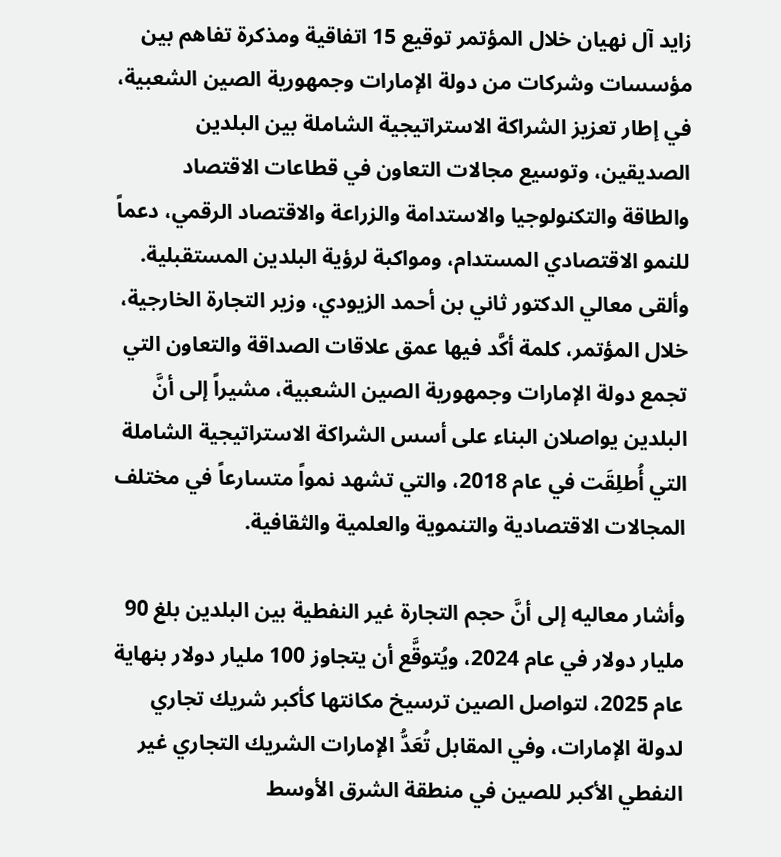زايد آل نهيان خلال المؤتمر توقيع 15 اتفاقية ومذكرة تفاهم بين مؤسسات وشركات من دولة الإمارات وجمهورية الصين الشعبية، في إطار تعزيز الشراكة الاستراتيجية الشاملة بين البلدين الصديقين، وتوسيع مجالات التعاون في قطاعات الاقتصاد والطاقة والتكنولوجيا والاستدامة والزراعة والاقتصاد الرقمي، دعماً للنمو الاقتصادي المستدام، ومواكبة لرؤية البلدين المستقبلية.
وألقى معالي الدكتور ثاني بن أحمد الزيودي، وزير التجارة الخارجية، خلال المؤتمر، كلمة أكَّد فيها عمق علاقات الصداقة والتعاون التي تجمع دولة الإمارات وجمهورية الصين الشعبية، مشيراً إلى أنَّ البلدين يواصلان البناء على أسس الشراكة الاستراتيجية الشاملة التي أُطلِقَت في عام 2018، والتي تشهد نمواً متسارعاً في مختلف المجالات الاقتصادية والتنموية والعلمية والثقافية.

وأشار معاليه إلى أنَّ حجم التجارة غير النفطية بين البلدين بلغ 90 مليار دولار في عام 2024، ويُتوقَّع أن يتجاوز 100 مليار دولار بنهاية عام 2025، لتواصل الصين ترسيخ مكانتها كأكبر شريك تجاري لدولة الإمارات، وفي المقابل تُعَدُّ الإمارات الشريك التجاري غير النفطي الأكبر للصين في منطقة الشرق الأوسط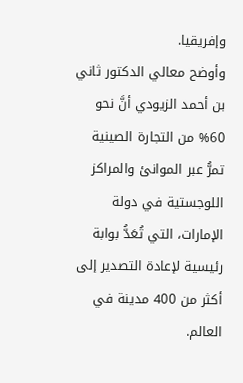وإفريقيا.
وأوضح معالي الدكتور ثاني بن أحمد الزيودي أنَّ نحو 60% من التجارة الصينية تمرُّ عبر الموانئ والمراكز اللوجستية في دولة الإمارات، التي تُعَدُّ بوابة رئيسية لإعادة التصدير إلى أكثر من 400 مدينة في العالم.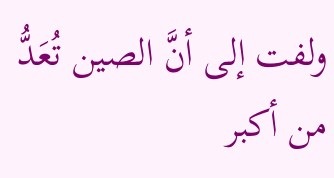ولفت إلى أنَّ الصين تُعَدُّ من أكبر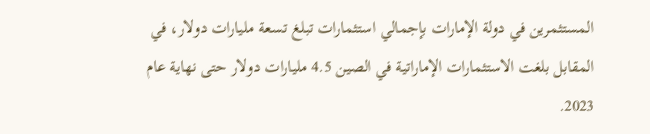المستثمرين في دولة الإمارات بإجمالي استثمارات تبلغ تسعة مليارات دولار، في المقابل بلغت الاستثمارات الإماراتية في الصين 4.5 مليارات دولار حتى نهاية عام 2023.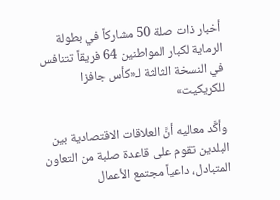أخبار ذات صلة 50 مشاركاً في بطولة الرماية لكبار المواطنين 64 فريقاً تتنافس في النسخة الثالثة لـ«كأس جافزا للكريكيت»

وأكَّد معاليه أنَّ العلاقات الاقتصادية بين البلدين تقوم على قاعدة صلبة من التعاون المتبادل، داعياً مجتمع الأعمال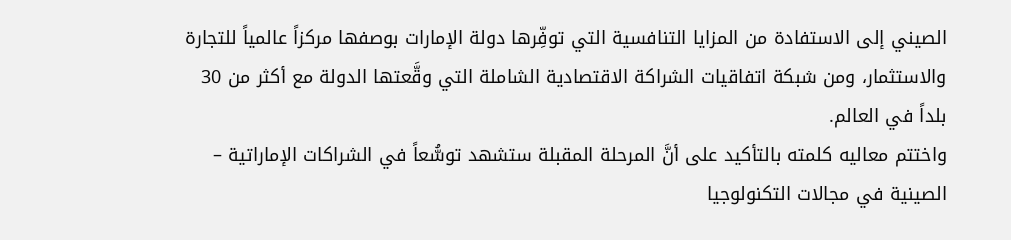الصيني إلى الاستفادة من المزايا التنافسية التي توفِّرها دولة الإمارات بوصفها مركزاً عالمياً للتجارة والاستثمار، ومن شبكة اتفاقيات الشراكة الاقتصادية الشاملة التي وقَّعتها الدولة مع أكثر من 30 بلداً في العالم.
واختتم معاليه كلمته بالتأكيد على أنَّ المرحلة المقبلة ستشهد توسُّعاً في الشراكات الإماراتية – الصينية في مجالات التكنولوجيا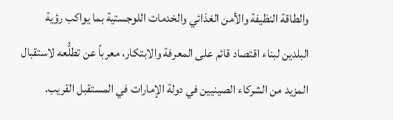والطاقة النظيفة والأمن الغذائي والخدمات اللوجستية بما يواكب رؤية البلدين لبناء اقتصاد قائم على المعرفة والابتكار، معرباً عن تطلُّعه لاستقبال المزيد من الشركاء الصينيين في دولة الإمارات في المستقبل القريب.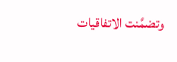وتضمَّنت الاتفاقيات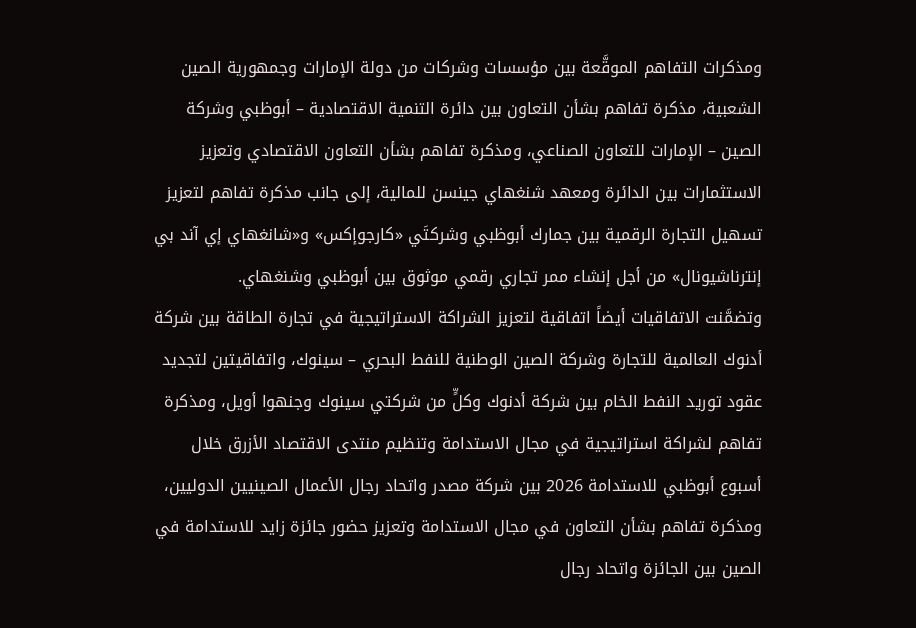ومذكرات التفاهم الموقَّعة بين مؤسسات وشركات من دولة الإمارات وجمهورية الصين الشعبية، مذكرة تفاهم بشأن التعاون بين دائرة التنمية الاقتصادية – أبوظبي وشركة الصين – الإمارات للتعاون الصناعي، ومذكرة تفاهم بشأن التعاون الاقتصادي وتعزيز الاستثمارات بين الدائرة ومعهد شنغهاي جينسن للمالية، إلى جانب مذكرة تفاهم لتعزيز تسهيل التجارة الرقمية بين جمارك أبوظبي وشركتَي «كارجوإكس» و«شانغهاي إي آند بي إنترناشيونال» من أجل إنشاء ممر تجاري رقمي موثوق بين أبوظبي وشنغهاي.
وتضمَّنت الاتفاقيات أيضاً اتفاقية لتعزيز الشراكة الاستراتيجية في تجارة الطاقة بين شركة أدنوك العالمية للتجارة وشركة الصين الوطنية للنفط البحري – سينوك، واتفاقيتين لتجديد عقود توريد النفط الخام بين شركة أدنوك وكلٍّ من شركتي سينوك وجنهوا أويل، ومذكرة تفاهم لشراكة استراتيجية في مجال الاستدامة وتنظيم منتدى الاقتصاد الأزرق خلال أسبوع أبوظبي للاستدامة 2026 بين شركة مصدر واتحاد رجال الأعمال الصينيين الدوليين، ومذكرة تفاهم بشأن التعاون في مجال الاستدامة وتعزيز حضور جائزة زايد للاستدامة في الصين بين الجائزة واتحاد رجال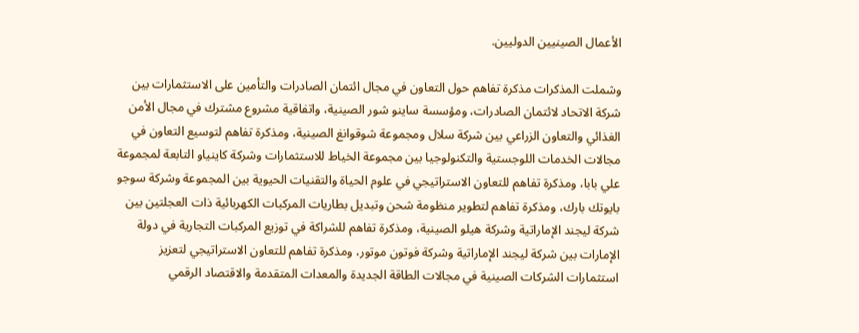الأعمال الصينيين الدوليين.

وشملت المذكرات مذكرة تفاهم حول التعاون في مجال ائتمان الصادرات والتأمين على الاستثمارات بين شركة الاتحاد لائتمان الصادرات، ومؤسسة ساينو شور الصينية، واتفاقية مشروع مشترك في مجال الأمن الغذائي والتعاون الزراعي بين شركة سلال ومجموعة شوقوانغ الصينية، ومذكرة تفاهم لتوسيع التعاون في مجالات الخدمات اللوجستية والتكنولوجيا بين مجموعة الخياط للاستثمارات وشركة كاينياو التابعة لمجموعة علي بابا، ومذكرة تفاهم للتعاون الاستراتيجي في علوم الحياة والتقنيات الحيوية بين المجموعة وشركة سوجو بايوتك بارك، ومذكرة تفاهم لتطوير منظومة شحن وتبديل بطاريات المركبات الكهربائية ذات العجلتين بين شركة ليجند الإماراتية وشركة هيلو الصينية، ومذكرة تفاهم للشراكة في توزيع المركبات التجارية في دولة الإمارات بين شركة ليجند الإماراتية وشركة فوتون موتور، ومذكرة تفاهم للتعاون الاستراتيجي لتعزيز استثمارات الشركات الصينية في مجالات الطاقة الجديدة والمعدات المتقدمة والاقتصاد الرقمي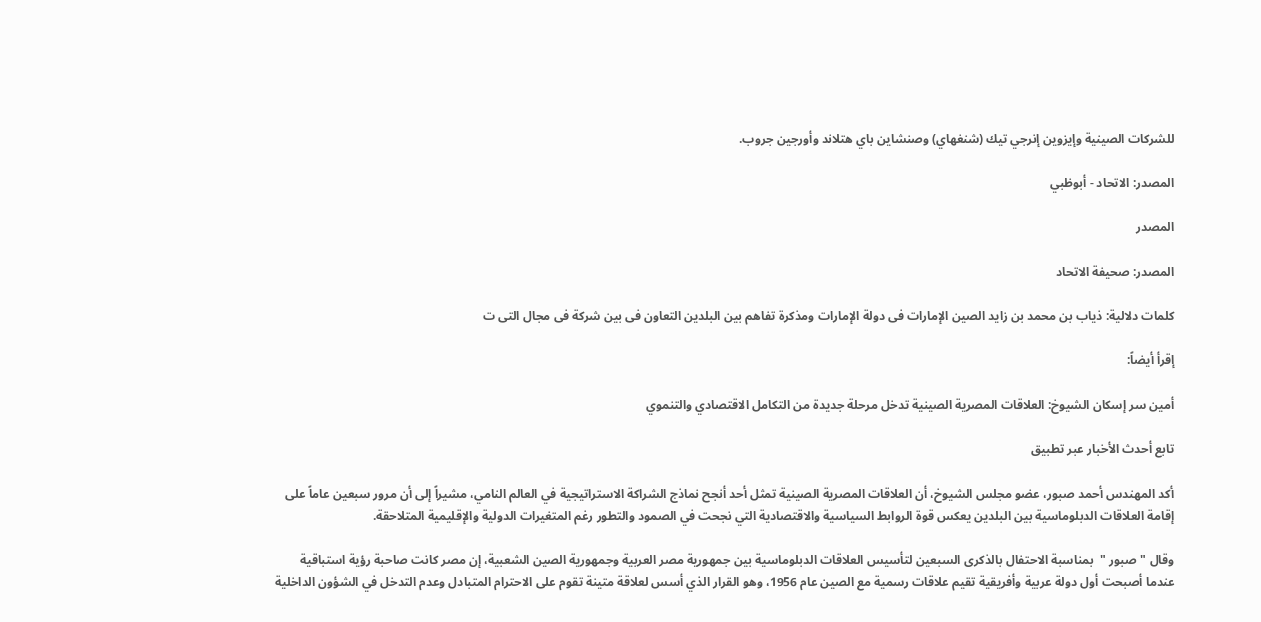للشركات الصينية وإيزوين إنرجي تيك (شنغهاي) وصنشاين باي هتلاند وأورجين جروب.

المصدر: الاتحاد - أبوظبي

المصدر

المصدر: صحيفة الاتحاد

كلمات دلالية: ذياب بن محمد بن زايد الصين الإمارات فی دولة الإمارات ومذکرة تفاهم بین البلدین التعاون فی بین شرکة فی مجال التی ت

إقرأ أيضاً:

أمين سر إسكان الشيوخ: العلاقات المصرية الصينية تدخل مرحلة جديدة من التكامل الاقتصادي والتنموي

تابع أحدث الأخبار عبر تطبيق

أكد المهندس أحمد صبور، عضو مجلس الشيوخ، أن العلاقات المصرية الصينية تمثل أحد أنجح نماذج الشراكة الاستراتيجية في العالم النامي، مشيراً إلى أن مرور سبعين عاماً على إقامة العلاقات الدبلوماسية بين البلدين يعكس قوة الروابط السياسية والاقتصادية التي نجحت في الصمود والتطور رغم المتغيرات الدولية والإقليمية المتلاحقة.

وقال "صبور "  بمناسبة الاحتفال بالذكرى السبعين لتأسيس العلاقات الدبلوماسية بين جمهورية مصر العربية وجمهورية الصين الشعبية، إن مصر كانت صاحبة رؤية استباقية عندما أصبحت أول دولة عربية وأفريقية تقيم علاقات رسمية مع الصين عام 1956، وهو القرار الذي أسس لعلاقة متينة تقوم على الاحترام المتبادل وعدم التدخل في الشؤون الداخلية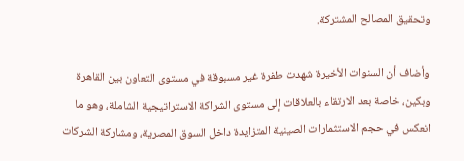وتحقيق المصالح المشتركة.

وأضاف أن السنوات الأخيرة شهدت طفرة غير مسبوقة في مستوى التعاون بين القاهرة وبكين، خاصة بعد الارتقاء بالعلاقات إلى مستوى الشراكة الاستراتيجية الشاملة، وهو ما انعكس في حجم الاستثمارات الصينية المتزايدة داخل السوق المصرية، ومشاركة الشركات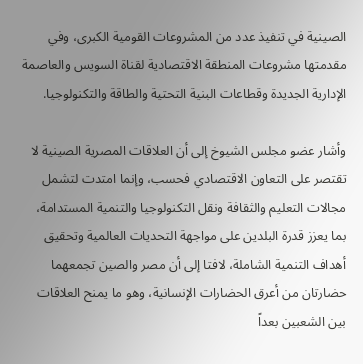الصينية في تنفيذ عدد من المشروعات القومية الكبرى، وفي مقدمتها مشروعات المنطقة الاقتصادية لقناة السويس والعاصمة الإدارية الجديدة وقطاعات البنية التحتية والطاقة والتكنولوجيا.

وأشار عضو مجلس الشيوخ إلى أن العلاقات المصرية الصينية لا تقتصر على التعاون الاقتصادي فحسب، وإنما امتدت لتشمل مجالات التعليم والثقافة ونقل التكنولوجيا والتنمية المستدامة، بما يعزز قدرة البلدين على مواجهة التحديات العالمية وتحقيق أهداف التنمية الشاملة، لافتا إلى أن مصر والصين تجمعهما حضارتان من أعرق الحضارات الإنسانية، وهو ما يمنح العلاقات بين الشعبين بعداً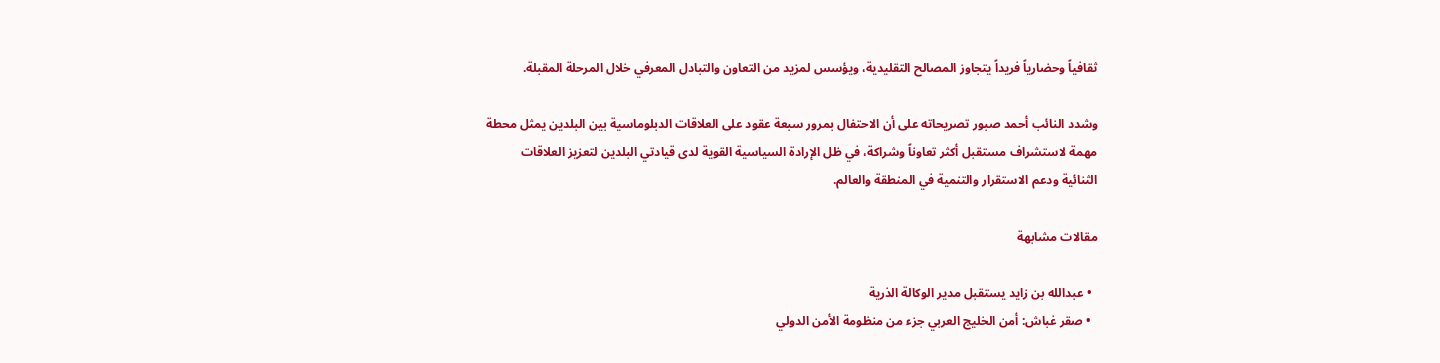ثقافياً وحضارياً فريداً يتجاوز المصالح التقليدية، ويؤسس لمزيد من التعاون والتبادل المعرفي خلال المرحلة المقبلة.

وشدد النائب أحمد صبور تصريحاته على أن الاحتفال بمرور سبعة عقود على العلاقات الدبلوماسية بين البلدين يمثل محطة مهمة لاستشراف مستقبل أكثر تعاوناً وشراكة، في ظل الإرادة السياسية القوية لدى قيادتي البلدين لتعزيز العلاقات الثنائية ودعم الاستقرار والتنمية في المنطقة والعالم.

مقالات مشابهة

  • عبدالله بن زايد يستقبل مدير الوكالة الذرية
  • صقر غباش: أمن الخليج العربي جزء من منظومة الأمن الدولي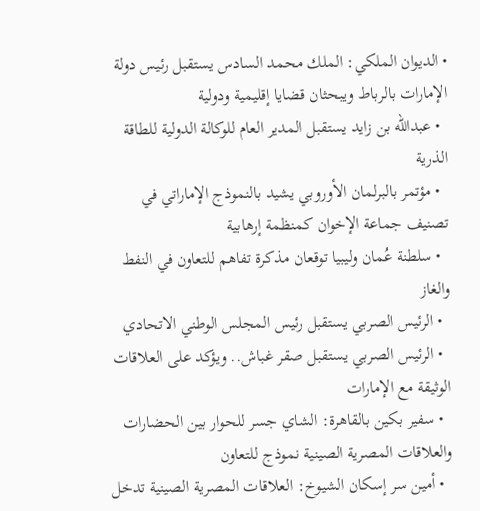• الديوان الملكي: الملك محمد السادس يستقبل رئيس دولة الإمارات بالرباط ويبحثان قضايا إقليمية ودولية
  • عبدالله بن زايد يستقبل المدير العام للوكالة الدولية للطاقة الذرية
  • مؤتمر بالبرلمان الأوروبي يشيد بالنموذج الإماراتي في تصنيف جماعة الإخوان كمنظمة إرهابية
  • سلطنة عُمان وليبيا توقعان مذكرة تفاهم للتعاون في النفط والغاز
  • الرئيس الصربي يستقبل رئيس المجلس الوطني الاتحادي
  • الرئيس الصربي يستقبل صقر غباش.. ويؤكد على العلاقات الوثيقة مع الإمارات
  • سفير بكين بالقاهرة: الشاي جسر للحوار بين الحضارات والعلاقات المصرية الصينية نموذج للتعاون
  • أمين سر إسكان الشيوخ: العلاقات المصرية الصينية تدخل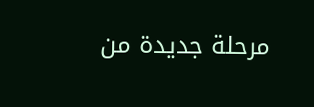مرحلة جديدة من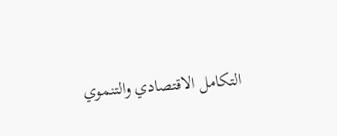التكامل الاقتصادي والتنموي